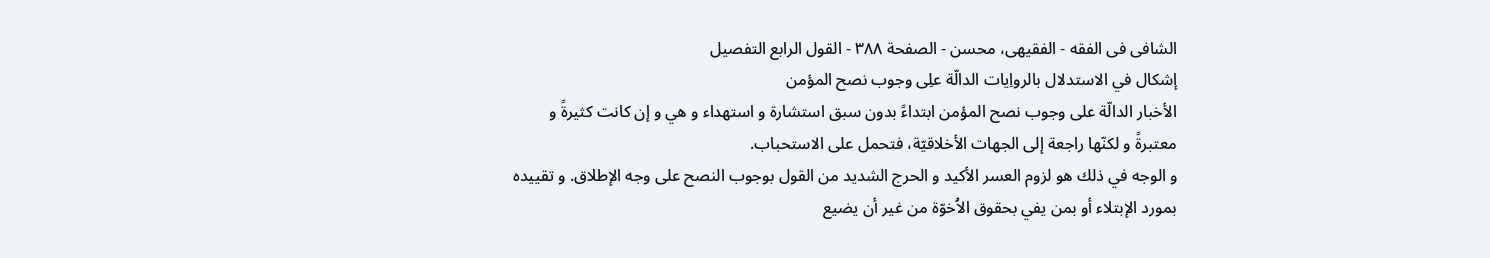الشافی فی الفقه - الفقیهی، محسن - الصفحة ٣٨٨ - القول الرابع التفصیل
إشکال في الاستدلال بالرواِیات الدالّة علِی وجوب نصح المؤمن
الأخبار الدالّة على وجوب نصح المؤمن ابتداءً بدون سبق استشارة و استهداء و هي و إن كانت كثيرةً و معتبرةً و لكنّها راجعة إلى الجهات الأخلاقيّة، فتحمل على الاستحباب.
و الوجه في ذلك هو لزوم العسر الأكيد و الحرج الشديد من القول بوجوب النصح على وجه الإطلاق. و تقييده بمورد الإبتلاء أو بمن يفي بحقوق الاُخوّة من غير أن يضيع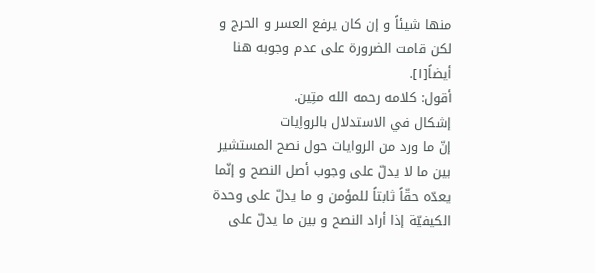منها شيئاً و إن كان يرفع العسر و الحرج و لكن قامت الضرورة على عدم وجوبه هنا أيضاً[١].
أقول: کلامه رحمه الله متِین.
إشکال في الاستدلال بالرواِیات
إنّ ما ورد من الروايات حول نصح المستشير بين ما لا يدلّ على وجوب أصل النصح و إنّما يعدّه حقّاً ثابتاً للمؤمن و ما يدلّ على وحدة الكيفيّة إذا أراد النصح و بين ما يدلّ على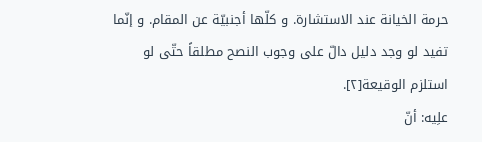حرمة الخيانة عند الاستشارة. و كلّها أجنبيّة عن المقام. و إنّما تفيد لو وجد دليل دالّ على وجوب النصح مطلقاً حتّى لو استلزم الوقيعة[٢].
علِیه: أنّ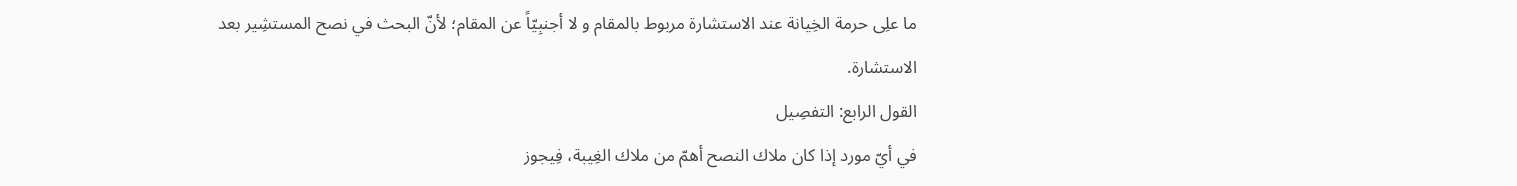ما علِی حرمة الخِیانة عند الاستشارة مربوط بالمقام و لا أجنبِیّاً عن المقام؛ لأنّ البحث في نصح المستشِیر بعد الاستشارة.
القول الرابع: التفصِیل
في أيّ مورد إذا کان ملاك النصح أهمّ من ملاك الغِیبة، فِیجوز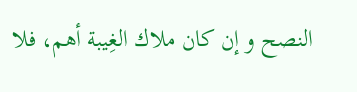النصح و إن کان ملاك الغِیبة أهم، فلا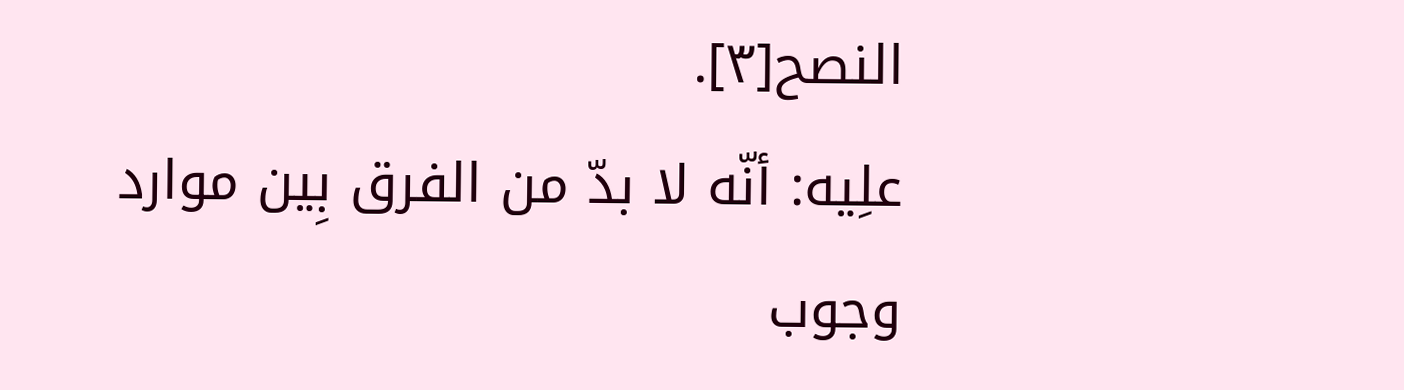النصح[٣].
علِیه: أنّه لا بدّ من الفرق بِین موارد وجوب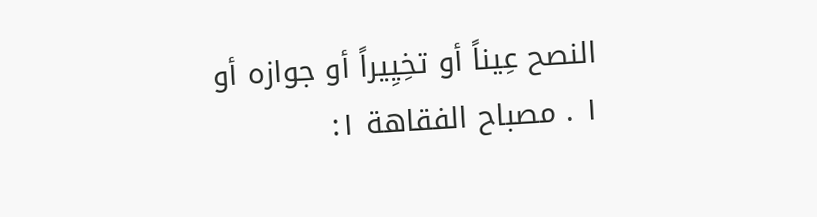النصح عِیناً أو تخِیِیراً أو جوازه أو
١ . مصباح الفقاهة ١: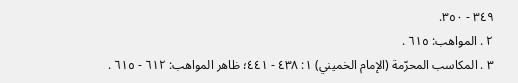٣٤٩ - ٣٥٠.
٢ . المواهب: ٦١٥ .
٣ . المكاسب المحرّمة (الإمام الخميني) ١: ٤٣٨ - ٤٤١؛ ظاهر المواهب: ٦١٢ - ٦١٥ .